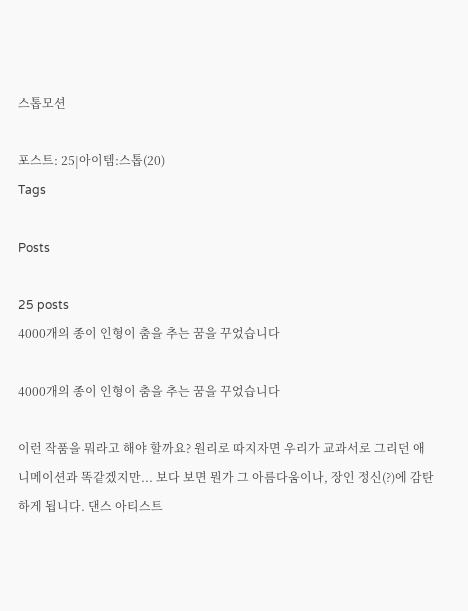스톱모션

포스트: 25|아이템:스톱(20)
Tags

Posts

25 posts
4000개의 종이 인형이 춤을 추는 꿈을 꾸었습니다

4000개의 종이 인형이 춤을 추는 꿈을 꾸었습니다

이런 작품을 뭐라고 해야 할까요? 원리로 따지자면 우리가 교과서로 그리던 애니메이션과 똑같겠지만... 보다 보면 뭔가 그 아름다움이나, 장인 정신(?)에 감탄하게 됩니다. 댄스 아티스트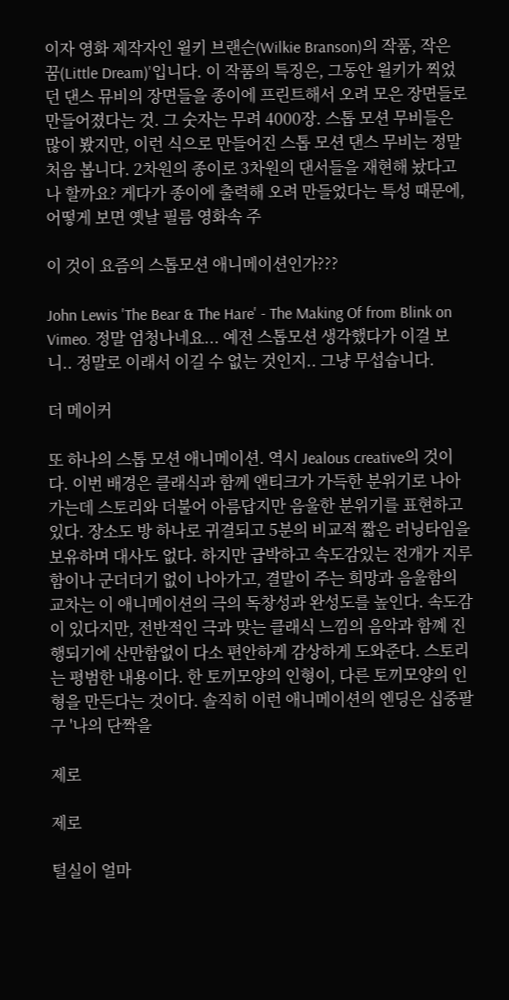이자 영화 제작자인 윌키 브랜슨(Wilkie Branson)의 작품, 작은 꿈(Little Dream)'입니다. 이 작품의 특징은, 그동안 윌키가 찍었던 댄스 뮤비의 장면들을 종이에 프린트해서 오려 모은 장면들로 만들어졌다는 것. 그 숫자는 무려 4000장. 스톱 모션 무비들은 많이 봤지만, 이런 식으로 만들어진 스톱 모션 댄스 무비는 정말 처음 봅니다. 2차원의 종이로 3차원의 댄서들을 재현해 놨다고나 할까요? 게다가 종이에 출력해 오려 만들었다는 특성 때문에, 어떻게 보면 옛날 필름 영화속 주

이 것이 요즘의 스톱모션 애니메이션인가???

John Lewis 'The Bear & The Hare' - The Making Of from Blink on Vimeo. 정말 엄청나네요... 예전 스톱모션 생각했다가 이걸 보니.. 정말로 이래서 이길 수 없는 것인지.. 그냥 무섭습니다.

더 메이커

또 하나의 스톱 모션 애니메이션. 역시 Jealous creative의 것이다. 이번 배경은 클래식과 함께 앤티크가 가득한 분위기로 나아가는데 스토리와 더불어 아름답지만 음울한 분위기를 표현하고 있다. 장소도 방 하나로 귀결되고 5분의 비교적 짧은 러닝타임을 보유하며 대사도 없다. 하지만 급박하고 속도감있는 전개가 지루함이나 군더더기 없이 나아가고, 결말이 주는 희망과 음울함의 교차는 이 애니메이션의 극의 독창성과 완성도를 높인다. 속도감이 있다지만, 전반적인 극과 맞는 클래식 느낌의 음악과 함꼐 진행되기에 산만함없이 다소 편안하게 감상하게 도와준다. 스토리는 평범한 내용이다. 한 토끼모양의 인형이, 다른 토끼모양의 인형을 만든다는 것이다. 솔직히 이런 애니메이션의 엔딩은 십중팔구 '나의 단짝을

제로

제로

털실이 얼마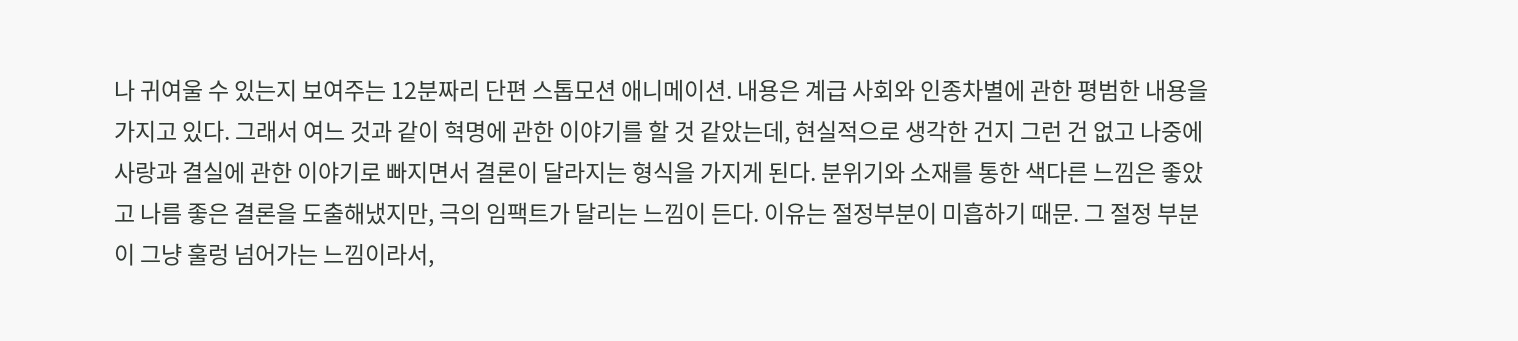나 귀여울 수 있는지 보여주는 12분짜리 단편 스톱모션 애니메이션. 내용은 계급 사회와 인종차별에 관한 평범한 내용을 가지고 있다. 그래서 여느 것과 같이 혁명에 관한 이야기를 할 것 같았는데, 현실적으로 생각한 건지 그런 건 없고 나중에 사랑과 결실에 관한 이야기로 빠지면서 결론이 달라지는 형식을 가지게 된다. 분위기와 소재를 통한 색다른 느낌은 좋았고 나름 좋은 결론을 도출해냈지만, 극의 임팩트가 달리는 느낌이 든다. 이유는 절정부분이 미흡하기 때문. 그 절정 부분이 그냥 훌렁 넘어가는 느낌이라서,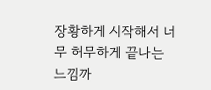장황하게 시작해서 너무 허무하게 끝나는 느낌까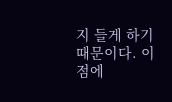지 들게 하기 때문이다. 이 점에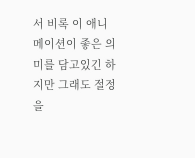서 비록 이 애니메이션이 좋은 의미를 담고있긴 하지만 그래도 절정을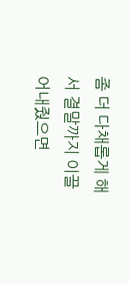좀 더 다채롭게 해서 결말까지 이끌어내줬으면